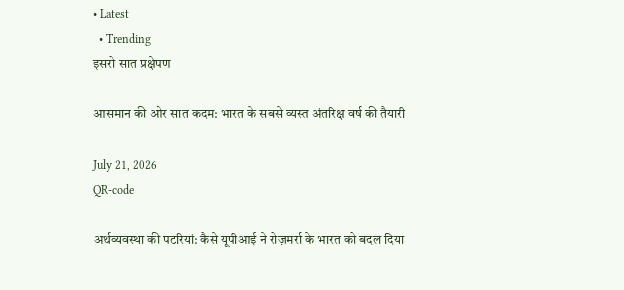• Latest
  • Trending
इसरो सात प्रक्षेपण

आसमान की ओर सात कदम: भारत के सबसे व्यस्त अंतरिक्ष वर्ष की तैयारी

July 21, 2026
QR-code

अर्थव्यवस्था की पटरियां: कैसे यूपीआई ने रोज़मर्रा के भारत को बदल दिया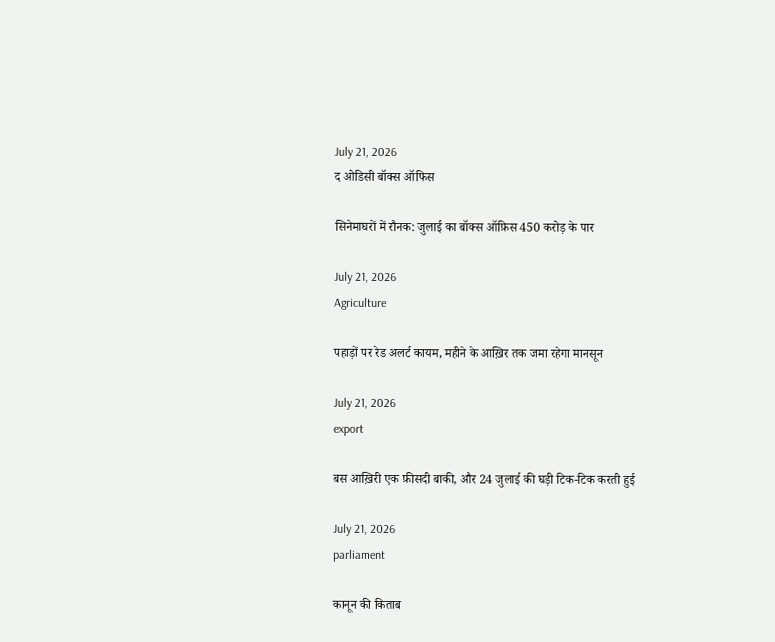July 21, 2026
द ओडिसी बॉक्स ऑफिस

सिनेमाघरों में रौनक: जुलाई का बॉक्स ऑफ़िस 450 करोड़ के पार

July 21, 2026
Agriculture

पहाड़ों पर रेड अलर्ट कायम, महीने के आख़िर तक जमा रहेगा मानसून

July 21, 2026
export

बस आख़िरी एक फ़ीसदी बाकी, और 24 जुलाई की घड़ी टिक-टिक करती हुई

July 21, 2026
parliament

कानून की किताब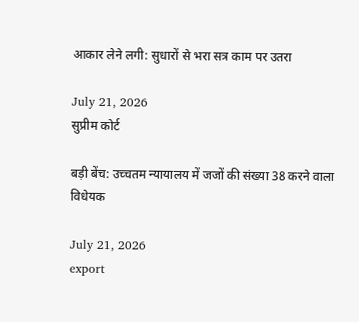आकार लेने लगी: सुधारों से भरा सत्र काम पर उतरा

July 21, 2026
सुप्रीम कोर्ट

बड़ी बेंच: उच्चतम न्यायालय में जजों की संख्या 38 करने वाला विधेयक

July 21, 2026
export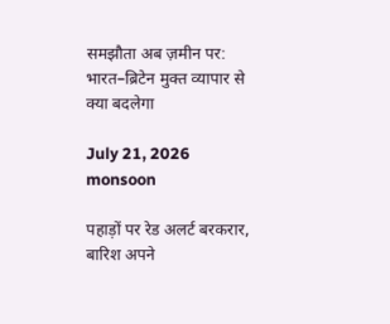समझौता अब ज़मीन पर: भारत–ब्रिटेन मुक्त व्यापार से क्या बदलेगा

July 21, 2026
monsoon

पहाड़ों पर रेड अलर्ट बरकरार, बारिश अपने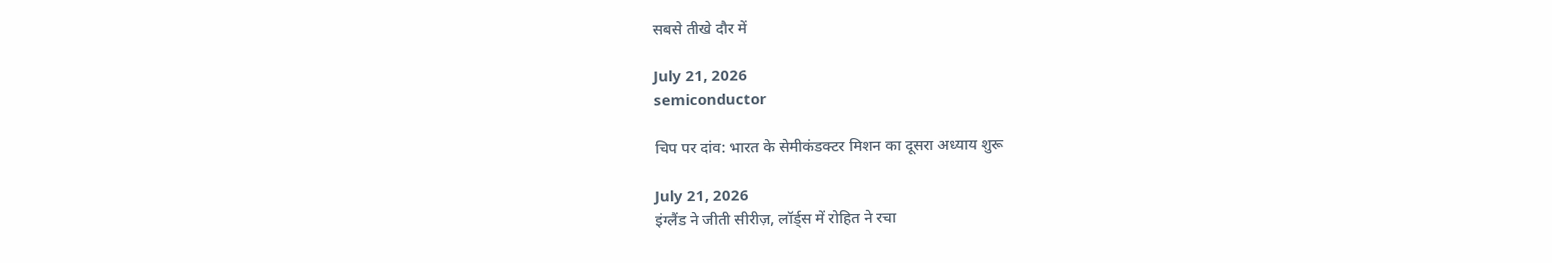सबसे तीखे दौर में

July 21, 2026
semiconductor

चिप पर दांव: भारत के सेमीकंडक्टर मिशन का दूसरा अध्याय शुरू

July 21, 2026
इंग्लैंड ने जीती सीरीज़, लॉर्ड्स में रोहित ने रचा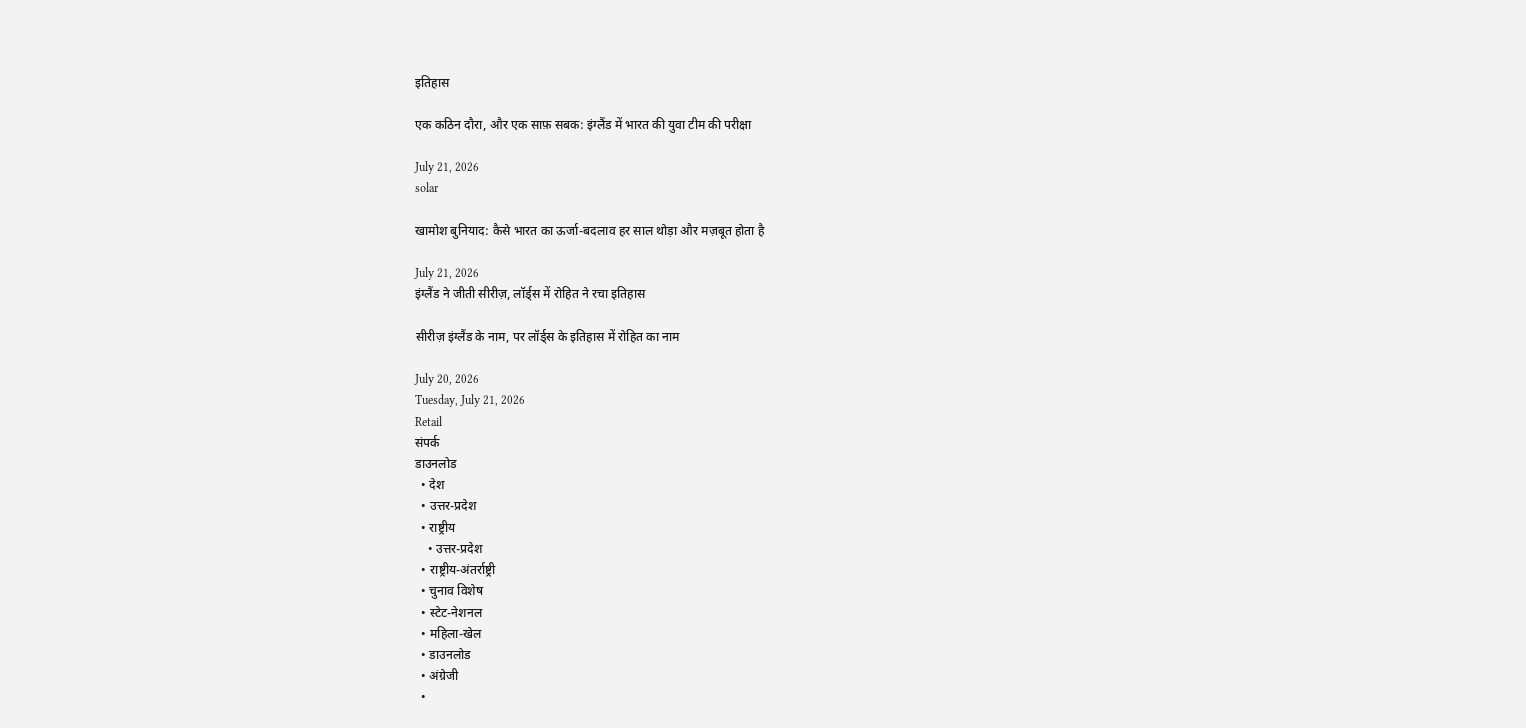इतिहास

एक कठिन दौरा, और एक साफ़ सबक: इंग्लैंड में भारत की युवा टीम की परीक्षा

July 21, 2026
solar

खामोश बुनियाद: कैसे भारत का ऊर्जा-बदलाव हर साल थोड़ा और मज़बूत होता है

July 21, 2026
इंग्लैंड ने जीती सीरीज़, लॉर्ड्स में रोहित ने रचा इतिहास

सीरीज़ इंग्लैंड के नाम, पर लॉर्ड्स के इतिहास में रोहित का नाम

July 20, 2026
Tuesday, July 21, 2026
Retail
संपर्क
डाउनलोड
  • देश
  • उत्तर-प्रदेश
  • राष्ट्रीय
    • उत्तर-प्रदेश
  • राष्ट्रीय-अंतर्राष्ट्री
  • चुनाव विशेष
  • स्टेट-नेशनल
  • महिला-खेल
  • डाउनलोड
  • अंग्रेजी
  •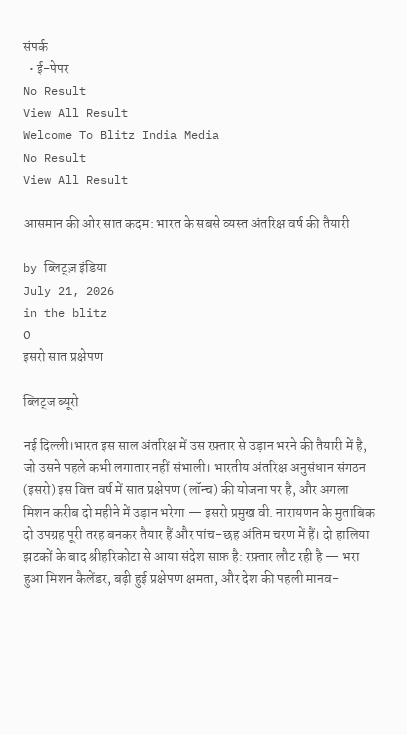संपर्क
  • ई-पेपर
No Result
View All Result
Welcome To Blitz India Media
No Result
View All Result

आसमान की ओर सात कदम: भारत के सबसे व्यस्त अंतरिक्ष वर्ष की तैयारी

by ब्लिट्ज़ इंडिया
July 21, 2026
in the blitz
0
इसरो सात प्रक्षेपण

ब्लिट्ज ब्यूरो

नई दिल्ली।भारत इस साल अंतरिक्ष में उस रफ़्तार से उड़ान भरने की तैयारी में है, जो उसने पहले कभी लगातार नहीं संभाली। भारतीय अंतरिक्ष अनुसंधान संगठन (इसरो) इस वित्त वर्ष में सात प्रक्षेपण (लॉन्च) की योजना पर है, और अगला मिशन करीब दो महीने में उड़ान भरेगा — इसरो प्रमुख वी. नारायणन के मुताबिक दो उपग्रह पूरी तरह बनकर तैयार हैं और पांच-छह अंतिम चरण में हैं। दो हालिया झटकों के बाद श्रीहरिकोटा से आया संदेश साफ़ है: रफ़्तार लौट रही है — भरा हुआ मिशन कैलेंडर, बढ़ी हुई प्रक्षेपण क्षमता, और देश की पहली मानव-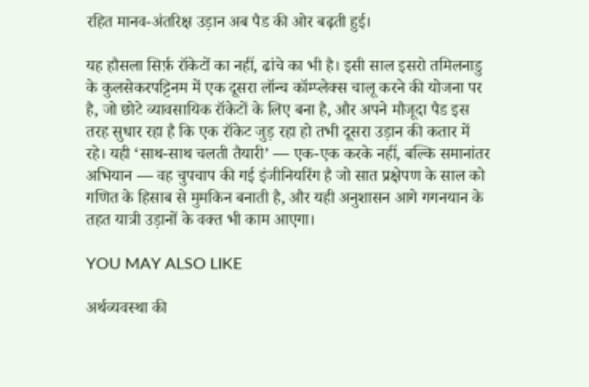रहित मानव-अंतरिक्ष उड़ान अब पैड की ओर बढ़ती हुई।

यह हौसला सिर्फ़ रॉकेटों का नहीं, ढांचे का भी है। इसी साल इसरो तमिलनाडु के कुलसेकरपट्टिनम में एक दूसरा लॉन्च कॉम्प्लेक्स चालू करने की योजना पर है, जो छोटे व्यावसायिक रॉकेटों के लिए बना है, और अपने मौजूदा पैड इस तरह सुधार रहा है कि एक रॉकेट जुड़ रहा हो तभी दूसरा उड़ान की कतार में रहे। यही ‘साथ-साथ चलती तैयारी’ — एक-एक करके नहीं, बल्कि समानांतर अभियान — वह चुपचाप की गई इंजीनियरिंग है जो सात प्रक्षेपण के साल को गणित के हिसाब से मुमकिन बनाती है, और यही अनुशासन आगे गगनयान के तहत यात्री उड़ानों के वक्त भी काम आएगा।

YOU MAY ALSO LIKE

अर्थव्यवस्था की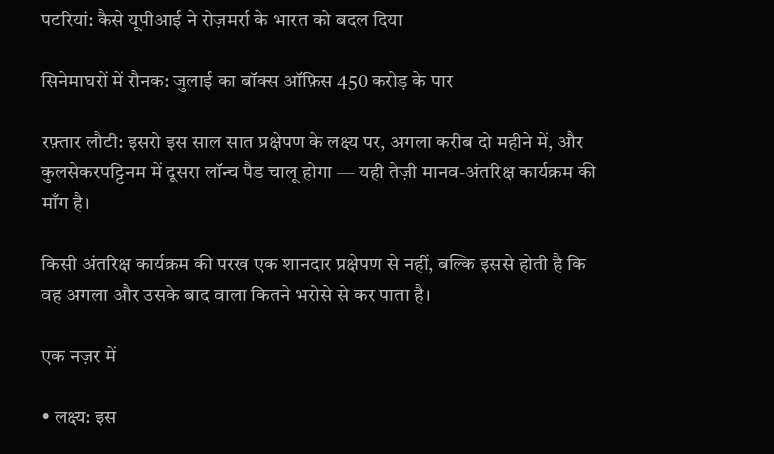पटरियां: कैसे यूपीआई ने रोज़मर्रा के भारत को बदल दिया

सिनेमाघरों में रौनक: जुलाई का बॉक्स ऑफ़िस 450 करोड़ के पार

रफ़्तार लौटी: इसरो इस साल सात प्रक्षेपण के लक्ष्य पर, अगला करीब दो महीने में, और कुलसेकरपट्टिनम में दूसरा लॉन्च पैड चालू होगा — यही तेज़ी मानव-अंतरिक्ष कार्यक्रम की माँग है।

किसी अंतरिक्ष कार्यक्रम की परख एक शानदार प्रक्षेपण से नहीं, बल्कि इससे होती है कि वह अगला और उसके बाद वाला कितने भरोसे से कर पाता है।

एक नज़र में

• लक्ष्य: इस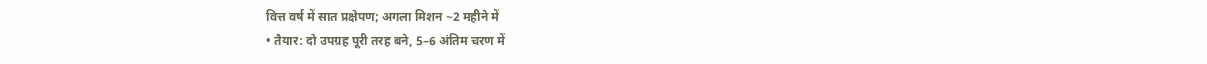वित्त वर्ष में सात प्रक्षेपण; अगला मिशन ~2 महीने में
• तैयार: दो उपग्रह पूरी तरह बने, 5–6 अंतिम चरण में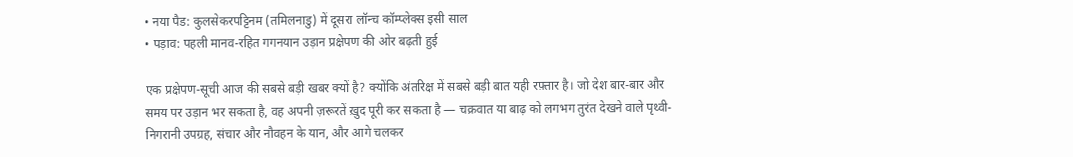• नया पैड: कुलसेकरपट्टिनम (तमिलनाडु) में दूसरा लॉन्च कॉम्प्लेक्स इसी साल
• पड़ाव: पहली मानव-रहित गगनयान उड़ान प्रक्षेपण की ओर बढ़ती हुई

एक प्रक्षेपण-सूची आज की सबसे बड़ी खबर क्यों है? क्योंकि अंतरिक्ष में सबसे बड़ी बात यही रफ़्तार है। जो देश बार-बार और समय पर उड़ान भर सकता है, वह अपनी ज़रूरतें ख़ुद पूरी कर सकता है — चक्रवात या बाढ़ को लगभग तुरंत देखने वाले पृथ्वी-निगरानी उपग्रह, संचार और नौवहन के यान, और आगे चलकर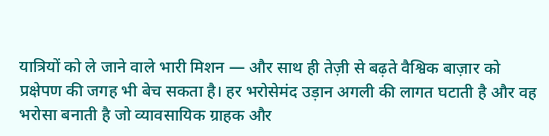यात्रियों को ले जाने वाले भारी मिशन — और साथ ही तेज़ी से बढ़ते वैश्विक बाज़ार को प्रक्षेपण की जगह भी बेच सकता है। हर भरोसेमंद उड़ान अगली की लागत घटाती है और वह भरोसा बनाती है जो व्यावसायिक ग्राहक और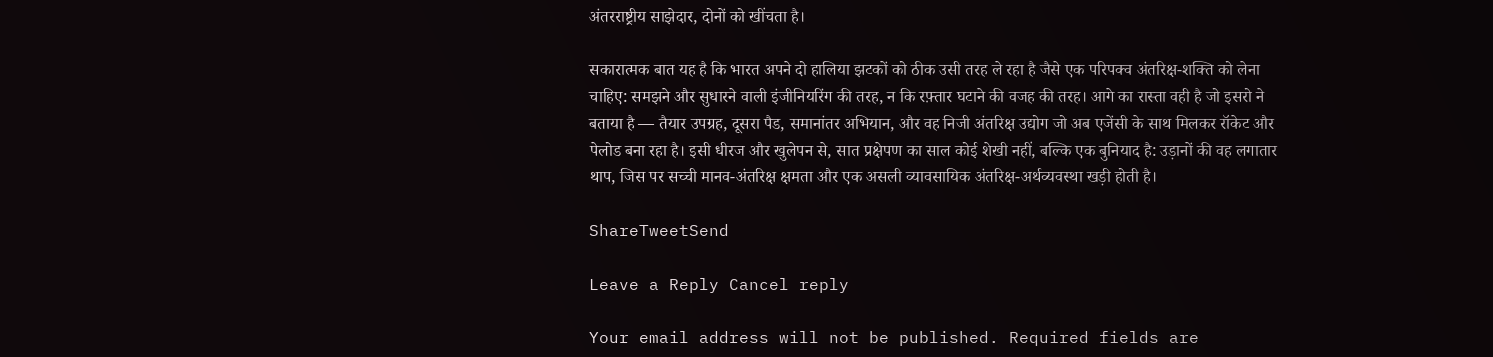अंतरराष्ट्रीय साझेदार, दोनों को खींचता है।

सकारात्मक बात यह है कि भारत अपने दो हालिया झटकों को ठीक उसी तरह ले रहा है जैसे एक परिपक्व अंतरिक्ष-शक्ति को लेना चाहिए: समझने और सुधारने वाली इंजीनियरिंग की तरह, न कि रफ़्तार घटाने की वजह की तरह। आगे का रास्ता वही है जो इसरो ने बताया है — तैयार उपग्रह, दूसरा पैड, समानांतर अभियान, और वह निजी अंतरिक्ष उद्योग जो अब एजेंसी के साथ मिलकर रॉकेट और पेलोड बना रहा है। इसी धीरज और खुलेपन से, सात प्रक्षेपण का साल कोई शेखी नहीं, बल्कि एक बुनियाद है: उड़ानों की वह लगातार थाप, जिस पर सच्ची मानव-अंतरिक्ष क्षमता और एक असली व्यावसायिक अंतरिक्ष-अर्थव्यवस्था खड़ी होती है।

ShareTweetSend

Leave a Reply Cancel reply

Your email address will not be published. Required fields are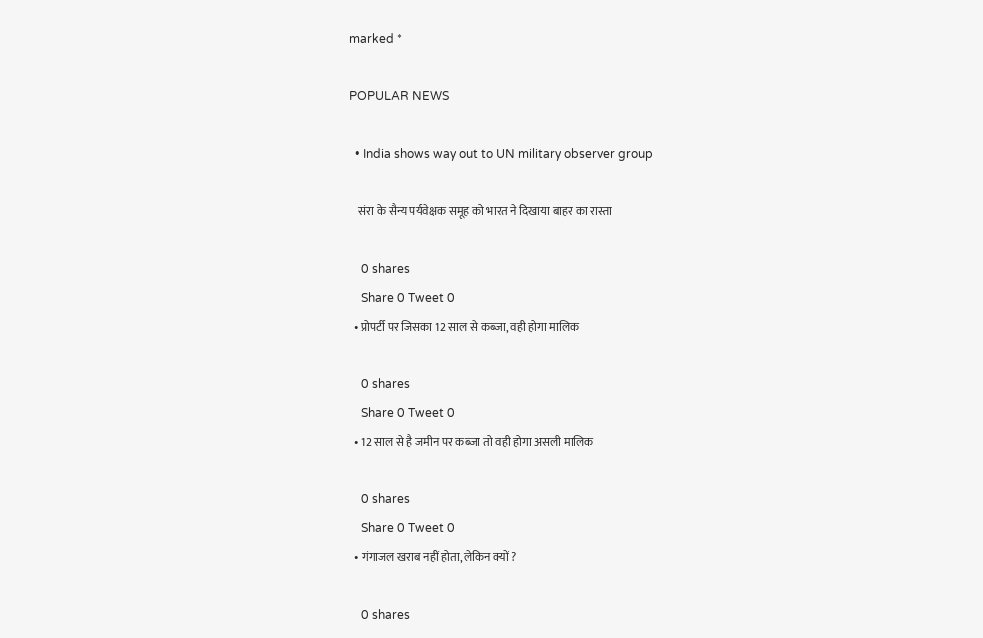marked *

POPULAR NEWS

  • India shows way out to UN military observer group

    संरा के सैन्य पर्यवेक्षक समूह को भारत ने दिखाया बाहर का रास्ता

    0 shares
    Share 0 Tweet 0
  • प्रोपर्टी पर जिसका 12 साल से कब्जा, वही होगा मालिक

    0 shares
    Share 0 Tweet 0
  • 12 साल से है जमीन पर कब्जा तो वही होगा असली मालिक

    0 shares
    Share 0 Tweet 0
  • गंगाजल खराब नहीं होता, लेकिन क्यों ?

    0 shares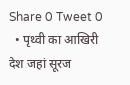Share 0 Tweet 0
  • पृथ्वी का आखिरी देश जहां सूरज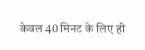केवल 40 मिनट के लिए ही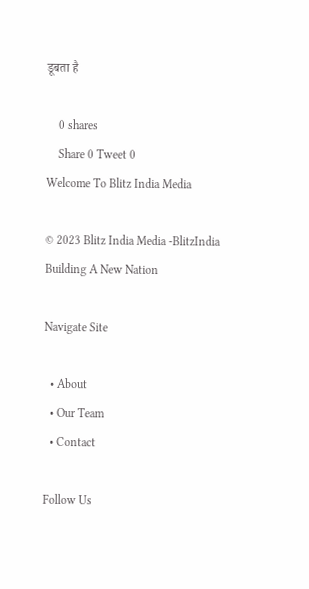डूबता है

    0 shares
    Share 0 Tweet 0
Welcome To Blitz India Media

© 2023 Blitz India Media -BlitzIndia Building A New Nation

Navigate Site

  • About
  • Our Team
  • Contact

Follow Us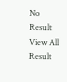No Result
View All Result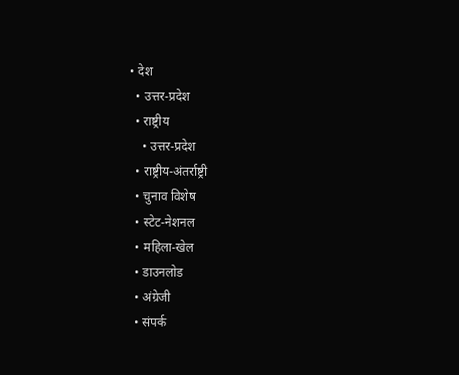• देश
  • उत्तर-प्रदेश
  • राष्ट्रीय
    • उत्तर-प्रदेश
  • राष्ट्रीय-अंतर्राष्ट्री
  • चुनाव विशेष
  • स्टेट-नेशनल
  • महिला-खेल
  • डाउनलोड
  • अंग्रेजी
  • संपर्क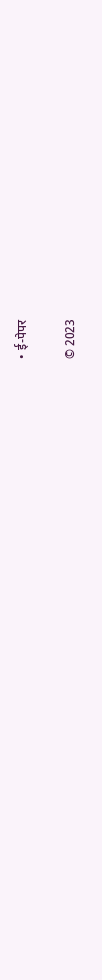• ई-पेपर

© 2023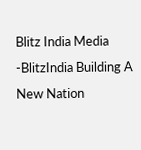Blitz India Media -BlitzIndia Building A New Nation